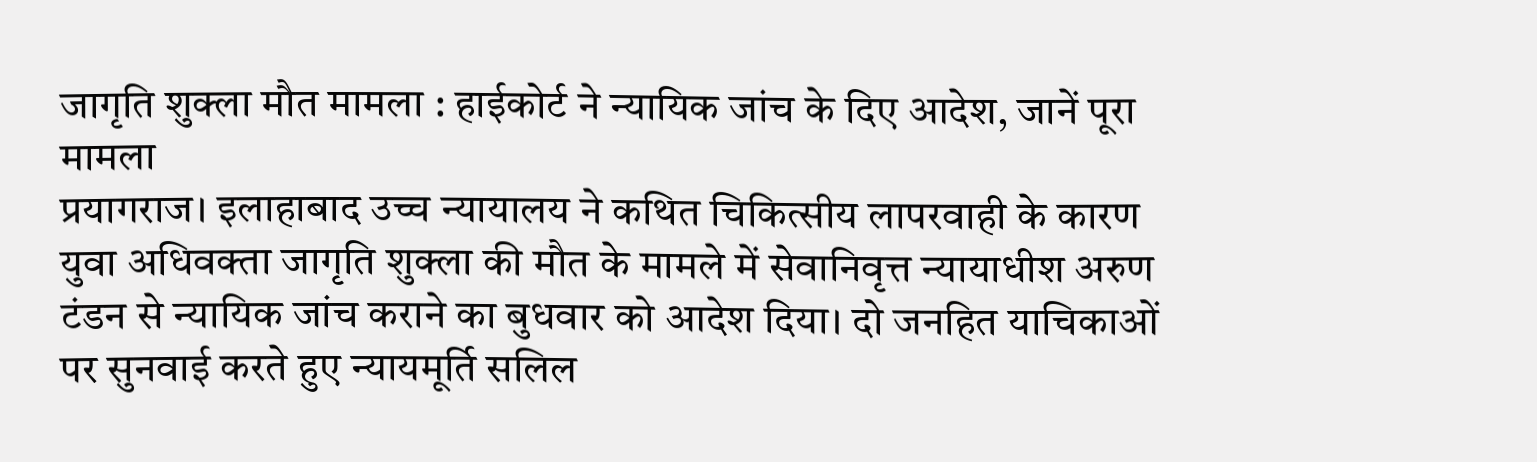जागृति शुक्ला मौत मामला : हाईकोर्ट ने न्यायिक जांच के दिए आदेश, जानें पूरा मामला
प्रयागराज। इलाहाबाद उच्च न्यायालय ने कथित चिकित्सीय लापरवाही के कारण युवा अधिवक्ता जागृति शुक्ला की मौत के मामले में सेवानिवृत्त न्यायाधीश अरुण टंडन से न्यायिक जांच कराने का बुधवार को आदेश दिया। दो जनहित याचिकाओं पर सुनवाई करते हुए न्यायमूर्ति सलिल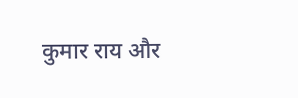कुमार राय और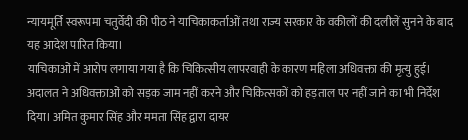न्यायमूर्ति स्वरूपमा चतुर्वेदी की पीठ ने याचिकाकर्ताओं तथा राज्य सरकार के वकीलों की दलीलें सुनने के बाद यह आदेश पारित किया।
याचिकाओं में आरोप लगाया गया है कि चिकित्सीय लापरवाही के कारण महिला अधिवक्ता की मृत्यु हुई। अदालत ने अधिवक्ताओं को सड़क जाम नहीं करने और चिकित्सकों को हड़ताल पर नहीं जाने का भी निर्देश दिया। अमित कुमार सिंह और ममता सिंह द्वारा दायर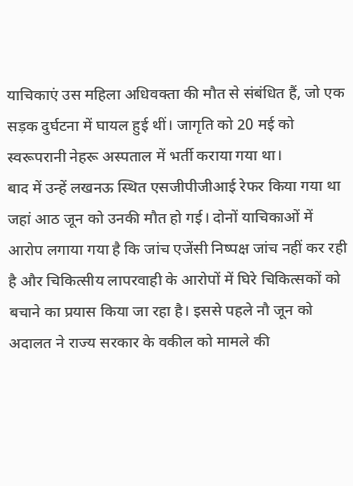याचिकाएं उस महिला अधिवक्ता की मौत से संबंधित हैं, जो एक सड़क दुर्घटना में घायल हुई थीं। जागृति को 20 मई को स्वरूपरानी नेहरू अस्पताल में भर्ती कराया गया था।
बाद में उन्हें लखनऊ स्थित एसजीपीजीआई रेफर किया गया था जहां आठ जून को उनकी मौत हो गई। दोनों याचिकाओं में आरोप लगाया गया है कि जांच एजेंसी निष्पक्ष जांच नहीं कर रही है और चिकित्सीय लापरवाही के आरोपों में घिरे चिकित्सकों को बचाने का प्रयास किया जा रहा है। इससे पहले नौ जून को अदालत ने राज्य सरकार के वकील को मामले की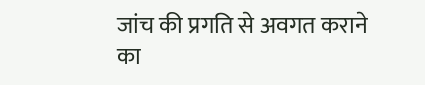जांच की प्रगति से अवगत कराने का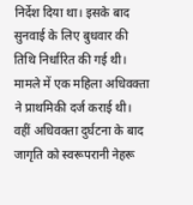निर्देश दिया था। इसके बाद सुनवाई के लिए बुधवार की तिथि निर्धारित की गई थी।
मामले में एक महिला अधिवक्ता ने प्राथमिकी दर्ज कराई थी। वहीं अधिवक्ता दुर्घटना के बाद जागृति को स्वरूपरानी नेहरू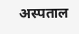अस्पताल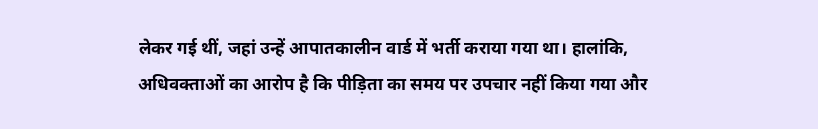लेकर गई थीं, जहां उन्हें आपातकालीन वार्ड में भर्ती कराया गया था। हालांकि, अधिवक्ताओं का आरोप है कि पीड़िता का समय पर उपचार नहीं किया गया और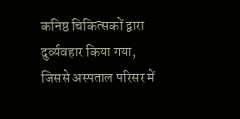कनिष्ठ चिकित्सकों द्वारा दुर्व्यवहार किया गया, जिससे अस्पताल परिसर में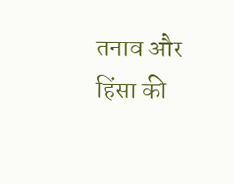तनाव और हिंसा की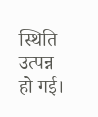स्थिति उत्पन्न हो गई।